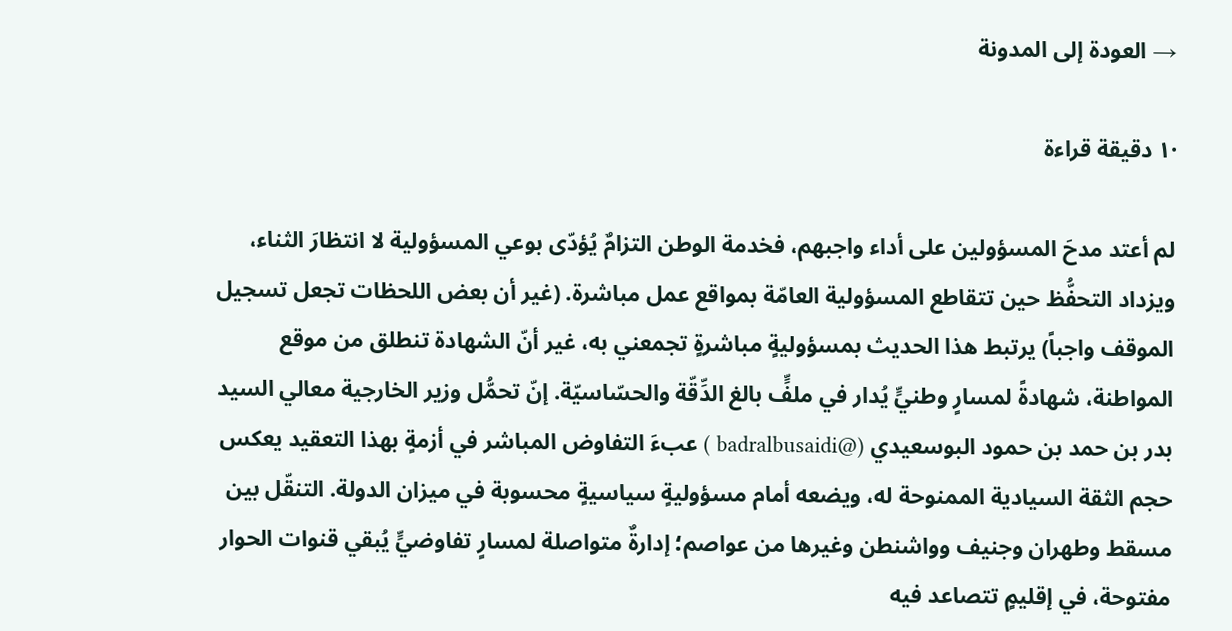→ العودة إلى المدونة

·١ دقيقة قراءة

لم أعتد مدحَ المسؤولين على أداء واجبهم، فخدمة الوطن التزامٌ يُؤدّى بوعي المسؤولية لا انتظارَ الثناء، ويزداد التحفُّظ حين تتقاطع المسؤولية العامّة بمواقع عمل مباشرة. (غير أن بعض اللحظات تجعل تسجيل الموقف واجباً) يرتبط هذا الحديث بمسؤوليةٍ مباشرةٍ تجمعني به، غير أنّ الشهادة تنطلق من موقع المواطنة، شهادةً لمسارٍ وطنيٍّ يُدار في ملفٍّ بالغ الدِّقّة والحسّاسيّة. إنّ تحمُّل وزير الخارجية معالي السيد بدر بن حمد بن حمود البوسعيدي (@badralbusaidi ) عبءَ التفاوض المباشر في أزمةٍ بهذا التعقيد يعكس حجم الثقة السيادية الممنوحة له، ويضعه أمام مسؤوليةٍ سياسيةٍ محسوبة في ميزان الدولة. التنقّل بين مسقط وطهران وجنيف وواشنطن وغيرها من عواصم؛ إدارةٌ متواصلة لمسارٍ تفاوضيٍّ يُبقي قنوات الحوار مفتوحة، في إقليمٍ تتصاعد فيه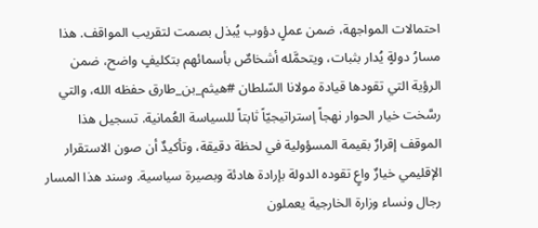احتمالات المواجهة، ضمن عملٍ دؤوب يُبذل بصمت لتقريب المواقف. هذا مسارُ دولةٍ يُدار بثبات، ويتحمَّله أشخاصٌ بأسمائهم بتكليفٍ واضح، ضمن الرؤية التي تقودها قيادة مولانا السّلطان #هيثم_بن_طارق حفظه الله، والتي رسَّخت خيار الحوار نهجاً إستراتيجيّاً ثابتاً للسياسة العُمانية. تسجيل هذا الموقف إقرارٌ بقيمة المسؤولية في لحظة دقيقة، وتأكيدٌ أن صون الاستقرار الإقليمي خيارٌ واعٍ تقوده الدولة بإرادة هادئة وبصيرة سياسية. وسند هذا المسار رجال ونساء وزارة الخارجية يعملون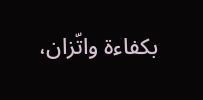بكفاءة واتّزان،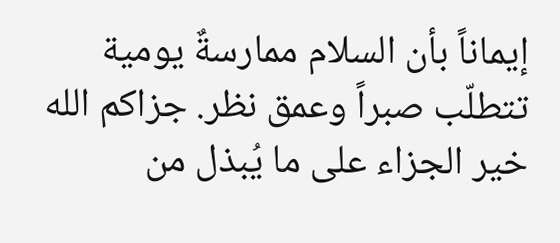إيماناً بأن السلام ممارسةٌ يومية تتطلّب صبراً وعمق نظر. جزاكم الله خير الجزاء على ما يُبذل من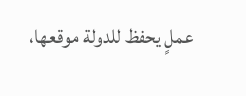عملٍ يحفظ للدولة موقعها،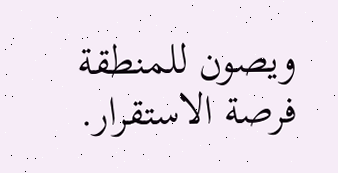ويصون للمنطقة فرصة الاستقرار.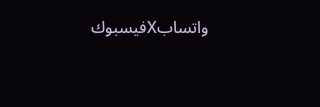واتسابXفيسبوك